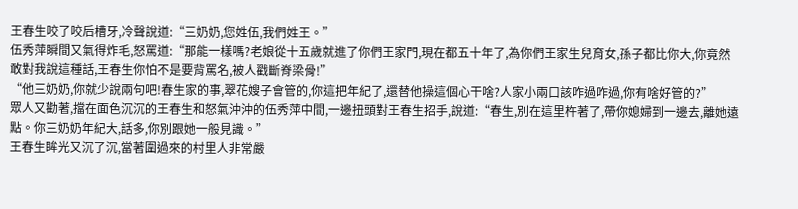王春生咬了咬后槽牙,冷聲說道:“三奶奶,您姓伍,我們姓王。”
伍秀萍瞬間又氣得炸毛,怒罵道:“那能一樣嗎?老娘從十五歲就進了你們王家門,現在都五十年了,為你們王家生兒育女,孫子都比你大,你竟然敢對我說這種話,王春生你怕不是要背罵名,被人戳斷脊梁骨!”
“他三奶奶,你就少說兩句吧!春生家的事,翠花嫂子會管的,你這把年紀了,還替他操這個心干啥?人家小兩口該咋過咋過,你有啥好管的?”
眾人又勸著,擋在面色沉沉的王春生和怒氣沖沖的伍秀萍中間,一邊扭頭對王春生招手,說道:“春生,別在這里杵著了,帶你媳婦到一邊去,離她遠點。你三奶奶年紀大,話多,你別跟她一般見識。”
王春生眸光又沉了沉,當著圍過來的村里人非常嚴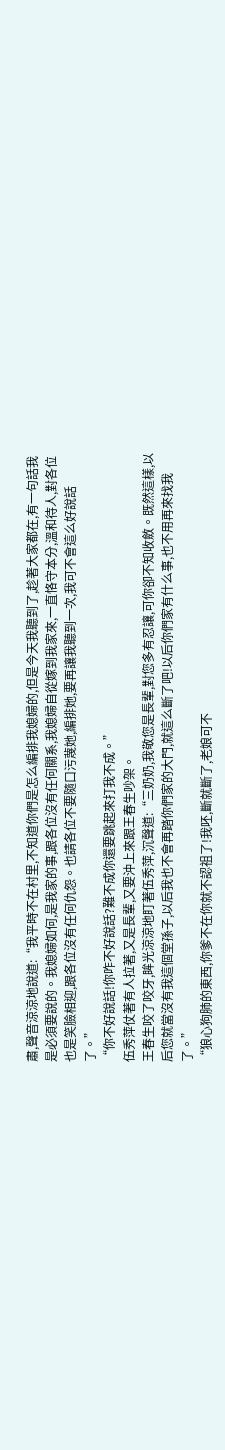肅,聲音涼涼地說道:“我平時不在村里,不知道你們是怎么編排我媳婦的,但是今天我聽到了,趁著大家都在,有一句話我是必須要說的。我媳婦如何,是我家的事,跟各位沒有任何關系,我媳婦自從嫁到我家來,一直恪守本分,溫和待人,對各位也是笑臉相迎,跟各位沒有任何仇怨。也請各位不要隨口污蔑她,編排她,要再讓我聽到一次,我可不會這么好說話了。”
“你不好說話!你咋不好說話?難不成你還要跳起來打我不成。”
伍秀萍仗著有人拉著,又是長輩,又要沖上來跟王春生吵架。
王春生咬了咬牙,眸光涼涼地盯著伍秀萍,沉聲道:“三奶奶,我敬您是長輩,對您多有忍讓,可你卻不知收斂。既然這樣,以后您就當沒有我這個堂孫子,以后我也不會再踏你們家的大門,就這么斷了吧!以后你們家有什么事,也不用再來找我了。”
“狼心狗肺的東西,你爹不在你就不認祖了!我呸,斷就斷了,老娘可不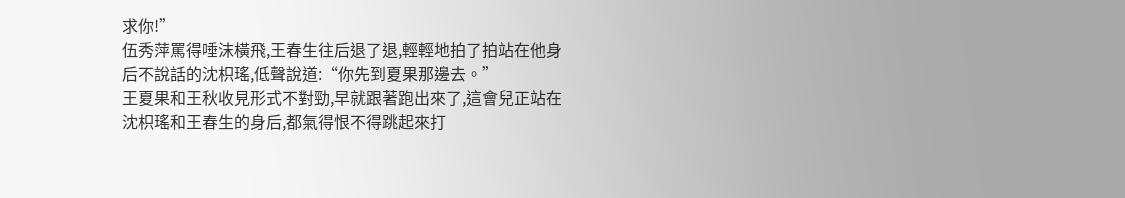求你!”
伍秀萍罵得唾沫橫飛,王春生往后退了退,輕輕地拍了拍站在他身后不說話的沈枳瑤,低聲說道:“你先到夏果那邊去。”
王夏果和王秋收見形式不對勁,早就跟著跑出來了,這會兒正站在沈枳瑤和王春生的身后,都氣得恨不得跳起來打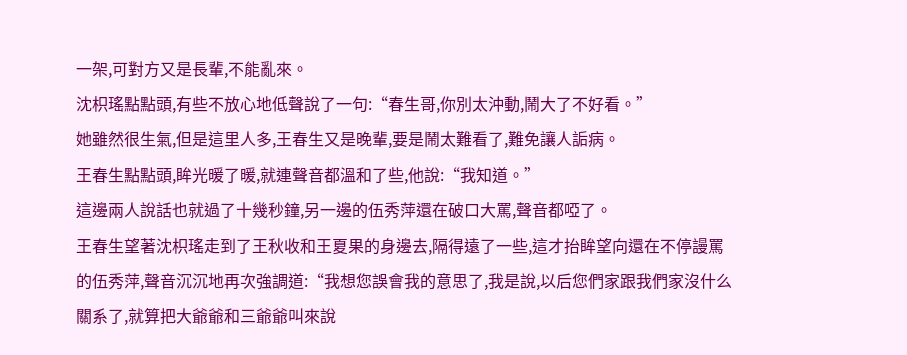一架,可對方又是長輩,不能亂來。
沈枳瑤點點頭,有些不放心地低聲說了一句:“春生哥,你別太沖動,鬧大了不好看。”
她雖然很生氣,但是這里人多,王春生又是晚輩,要是鬧太難看了,難免讓人詬病。
王春生點點頭,眸光暖了暖,就連聲音都溫和了些,他說:“我知道。”
這邊兩人說話也就過了十幾秒鐘,另一邊的伍秀萍還在破口大罵,聲音都啞了。
王春生望著沈枳瑤走到了王秋收和王夏果的身邊去,隔得遠了一些,這才抬眸望向還在不停謾罵的伍秀萍,聲音沉沉地再次強調道:“我想您誤會我的意思了,我是說,以后您們家跟我們家沒什么關系了,就算把大爺爺和三爺爺叫來說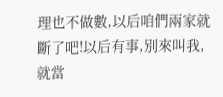理也不做數,以后咱們兩家就斷了吧!以后有事,別來叫我,就當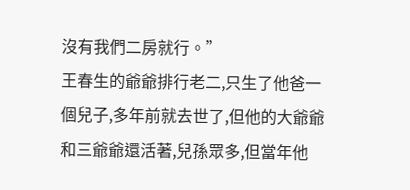沒有我們二房就行。”
王春生的爺爺排行老二,只生了他爸一個兒子,多年前就去世了,但他的大爺爺和三爺爺還活著,兒孫眾多,但當年他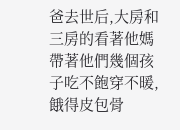爸去世后,大房和三房的看著他媽帶著他們幾個孩子吃不飽穿不暖,餓得皮包骨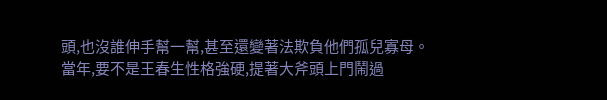頭,也沒誰伸手幫一幫,甚至還變著法欺負他們孤兒寡母。
當年,要不是王春生性格強硬,提著大斧頭上門鬧過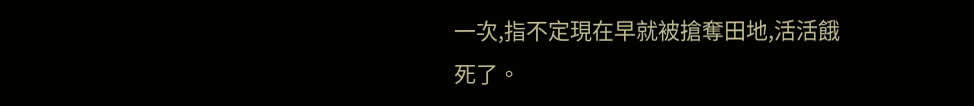一次,指不定現在早就被搶奪田地,活活餓死了。